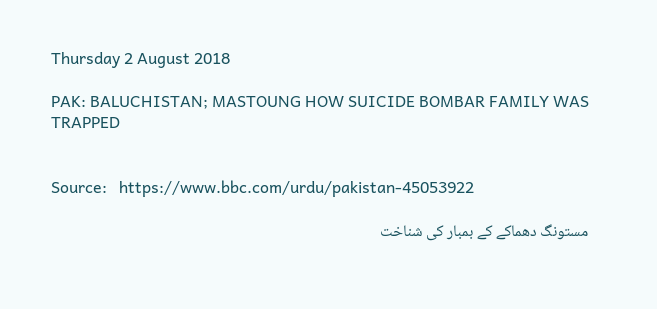Thursday 2 August 2018

PAK: BALUCHISTAN; MASTOUNG HOW SUICIDE BOMBAR FAMILY WAS TRAPPED


Source:   https://www.bbc.com/urdu/pakistan-45053922

مستونگ دھماکے کے بمبار کی شناخت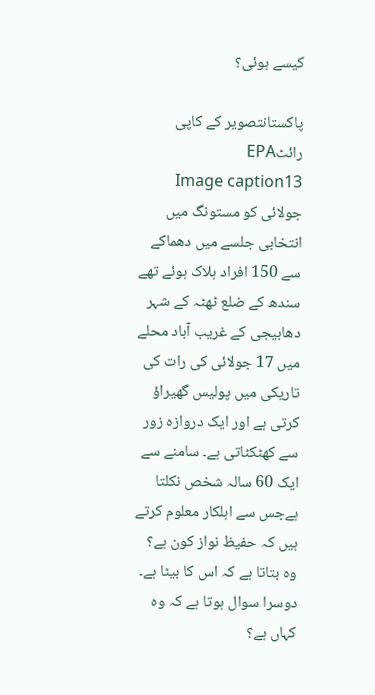کیسے ہوئی؟

پاکستانتصویر کے کاپی رائٹEPA
Image caption13 جولائی کو مستونگ میں انتخابی جلسے میں دھماکے سے 150 افراد ہلاک ہوئے تھے
سندھ کے ضلع ٹھٹہ کے شہر دھابیجی کے غریب آباد محلے میں 17 جولائی کی رات کی تاریکی میں پولیس گھیراؤ کرتی ہے اور ایک دروازہ زور سے کھٹکٹاتی ہے۔ سامنے سے ایک 60 سالہ شخص نکلتا ہےجس سے اہلکار معلوم کرتے ہیں کہ حفیظ نواز کون ہے؟
وہ بتاتا ہے کہ اس کا بیٹا ہے۔ دوسرا سوال ہوتا ہے کہ وہ کہاں ہے؟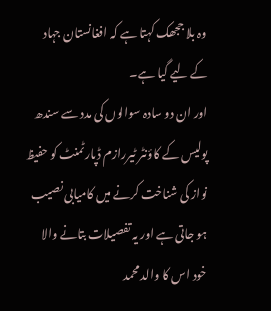وہ بلا ججھک کہتا ہے کہ افغانستان جہاد کے لیے گیا ہے۔
اور ان دو سادہ سوالوں کی مدد سے سندھ پولیس کے کاؤنٹر ٹیررازم ڈپارٹمنٹ کو حفیظ نواز کی شناخت کرنے میں کامیابی نصیب ہو جاتی ہے اور یہ تفصیلات بتانے والا خود اس کا والد محمد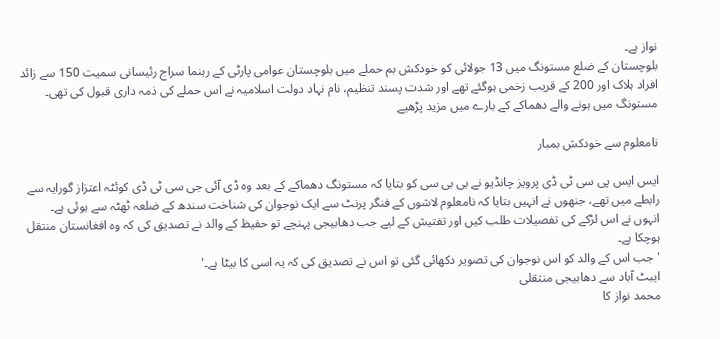نواز ہے۔
بلوچستان کے ضلع مستونگ میں 13 جولائی کو خودکش بم حملے میں بلوچستان عوامی پارٹی کے رہنما سراج رئیسانی سمیت 150 سے زائد افراد ہلاک اور 200 کے قریب زخمی ہوگئے تھے اور شدت پسند تنظیم، نام نہاد دولت اسلامیہ نے اس حملے کی ذمہ داری قبول کی تھی۔
مستونگ میں ہونے والے دھماکے کے بارے میں مزید پڑھیے

نامعلوم سے خودکش بمبار

ایس ایس پی سی ٹی ڈی پرویز چانڈیو نے بی بی سی کو بتایا کہ مستونگ دھماکے کے بعد وہ ڈی آئی جی سی ٹی ڈی کوئٹہ اعتزاز گورایہ سے رابطے میں تھے، جنھوں نے انہیں بتایا کہ نامعلوم لاشوں کے فنگر پرنٹ سے ایک نوجوان کی شناخت سندھ کے ضلعہ ٹھٹہ سے ہوئی ہے۔
انہوں نے اس لڑکے کی تفصیلات طلب کیں اور تفتیش کے لیے جب دھابیجی پہنچے تو حفیظ کے والد نے تصدیق کی کہ وہ افغانستان منتقل ہوچکا ہے۔
'جب اس کے والد کو اس نوجوان کی تصویر دکھائی گئی تو اس نے تصدیق کی کہ یہ اسی کا بیٹا ہے۔'
ایبٹ آباد سے دھابیجی منتقلی
محمد نواز کا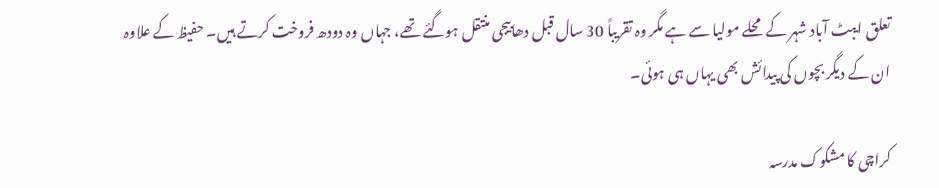تعلق ایبٹ آباد شہر کے محلے مولیا سے ہے مگر وہ تقریباً 30 سال قبل دھابیجی منتقل ہوگئے تھے، جہاں وہ دودھ فروخت کرتے ہیں۔ حفیظ کے علاوہ ان کے دیگر بچوں کی پیدائش بھی یہاں ہی ہوئی۔

کراچی کا مشکوک مدرسہ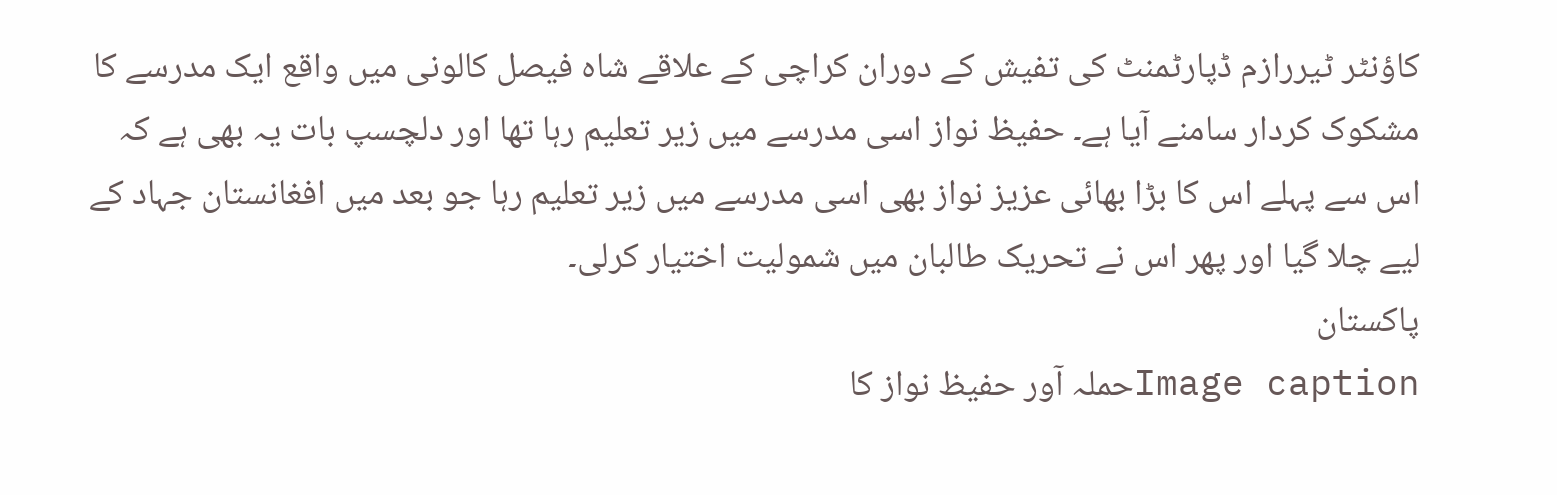کاؤنٹر ٹیررازم ڈپارٹمنٹ کی تفیش کے دوران کراچی کے علاقے شاہ فیصل کالونی میں واقع ایک مدرسے کا مشکوک کردار سامنے آیا ہے۔ حفیظ نواز اسی مدرسے میں زیر تعلیم رہا تھا اور دلچسپ بات یہ بھی ہے کہ اس سے پہلے اس کا بڑا بھائی عزیز نواز بھی اسی مدرسے میں زیر تعلیم رہا جو بعد میں افغانستان جہاد کے لیے چلا گیا اور پھر اس نے تحریک طالبان میں شمولیت اختیار کرلی۔
پاکستان
Image captionحملہ آور حفیظ نواز کا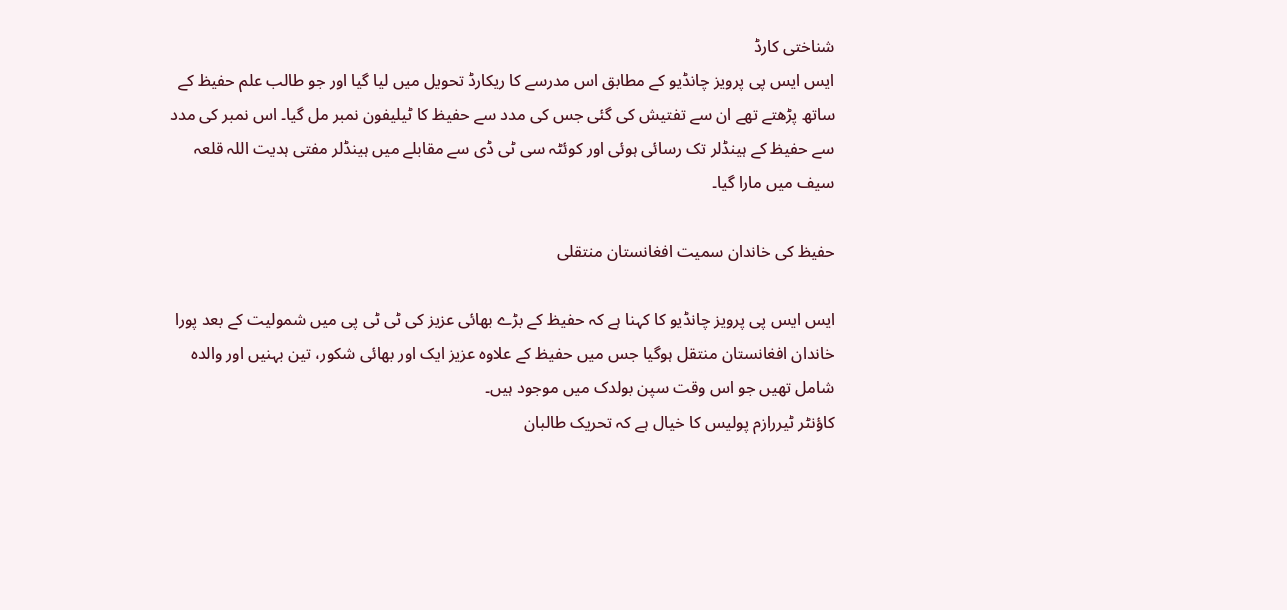شناختی کارڈ
ایس ایس پی پرویز چانڈیو کے مطابق اس مدرسے کا ریکارڈ تحویل میں لیا گیا اور جو طالب علم حفیظ کے ساتھ پڑھتے تھے ان سے تفتیش کی گئی جس کی مدد سے حفیظ کا ٹیلیفون نمبر مل گیا۔ اس نمبر کی مدد سے حفیظ کے ہینڈلر تک رسائی ہوئی اور کوئٹہ سی ٹی ڈی سے مقابلے میں ہینڈلر مفتی ہدیت اللہ قلعہ سیف میں مارا گیا۔

حفیظ کی خاندان سمیت افغانستان منتقلی

ایس ایس پی پرویز چانڈیو کا کہنا ہے کہ حفیظ کے بڑے بھائی عزیز کی ٹی ٹی پی میں شمولیت کے بعد پورا خاندان افغانستان منتقل ہوگیا جس میں حفیظ کے علاوہ عزیز ایک اور بھائی شکور، تین بہنیں اور والدہ شامل تھیں جو اس وقت سپن بولدک میں موجود ہیں۔
کاؤنٹر ٹیررازم پولیس کا خیال ہے کہ تحریک طالبان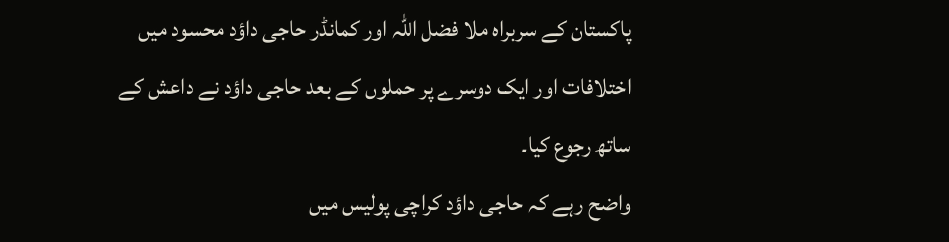پاکستان کے سربراہ ملا فضل اللہ اور کمانڈر حاجی داؤد محسود میں اختلافات اور ایک دوسرے پر حملوں کے بعد حاجی داؤد نے داعش کے ساتھ رجوع کیا۔
واضح رہے کہ حاجی داؤد کراچی پولیس میں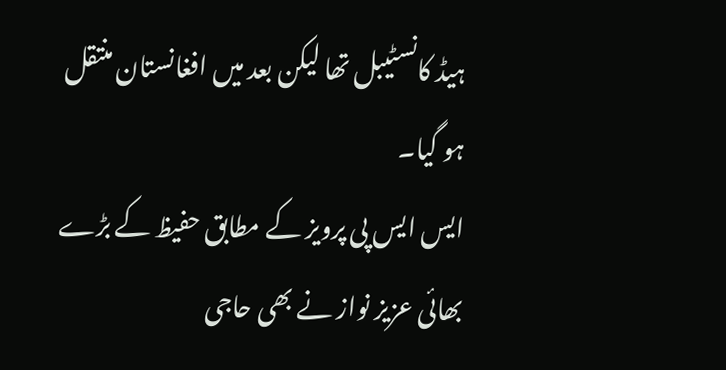ہیڈ کانسٹیبل تھا لیکن بعد میں افغانستان منتقل ہو گیا۔
ایس ایس پی پرویز کے مطابق حفیظ کے بڑے بھائی عزیز نواز نے بھی حاجی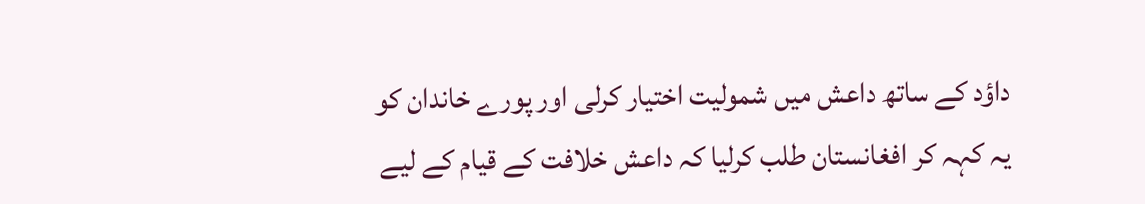داؤد کے ساتھ داعش میں شمولیت اختیار کرلی اور پورے خاندان کو یہ کہہ کر افغانستان طلب کرلیا کہ داعش خلافت کے قیام کے لیے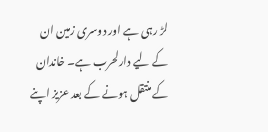لڑ رہی ہے اور دوسری زمین ان کے لیے دارلحرب ہے۔ خاندان کے منتقل ہونے کے بعد عزیز اپنے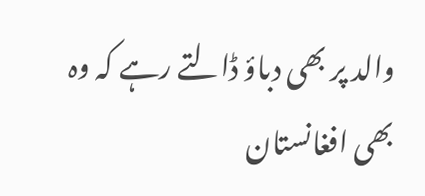والد پر بھی دباؤ ڈالتے رہے کہ وہ بھی افغانستان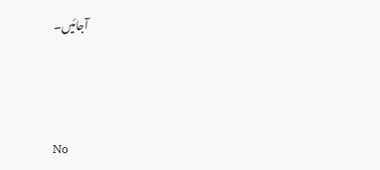آجائیں۔



No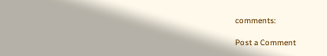comments:

Post a Comment